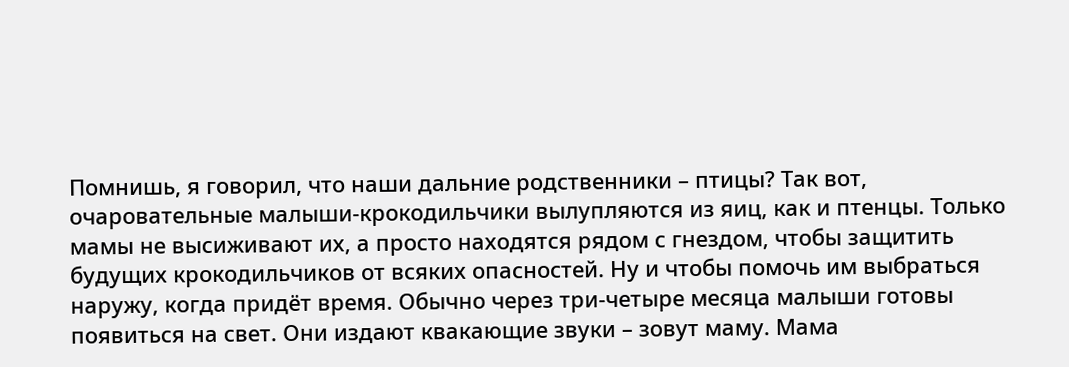Помнишь, я говорил, что наши дальние родственники – птицы? Так вот, очаровательные малыши-крокодильчики вылупляются из яиц, как и птенцы. Только мамы не высиживают их, а просто находятся рядом с гнездом, чтобы защитить будущих крокодильчиков от всяких опасностей. Ну и чтобы помочь им выбраться наружу, когда придёт время. Обычно через три-четыре месяца малыши готовы появиться на свет. Они издают квакающие звуки – зовут маму. Мама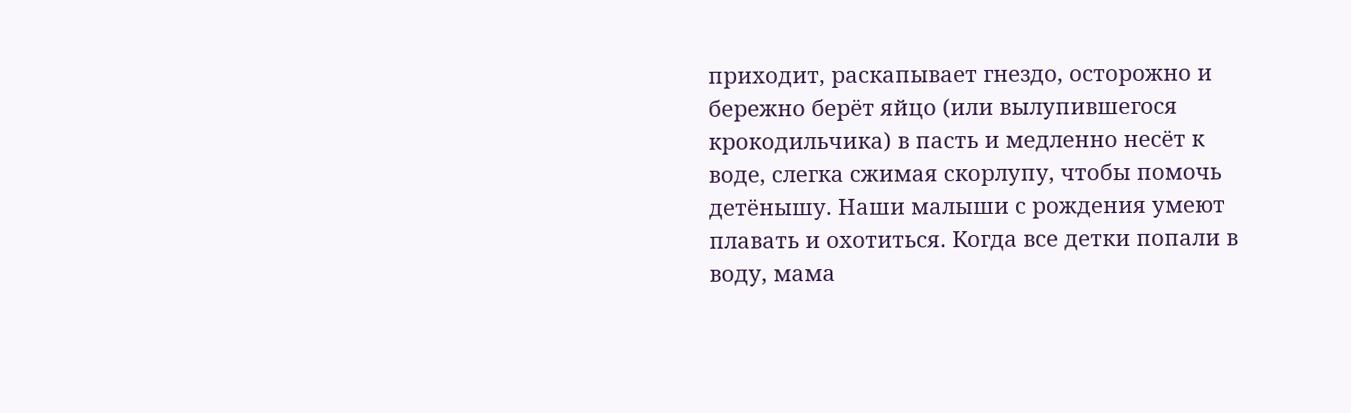приходит, раскапывает гнездо, осторожно и бережно берёт яйцо (или вылупившегося крокодильчика) в пасть и медленно несёт к воде, слегка сжимая скорлупу, чтобы помочь детёнышу. Наши малыши с рождения умеют плавать и охотиться. Когда все детки попали в воду, мама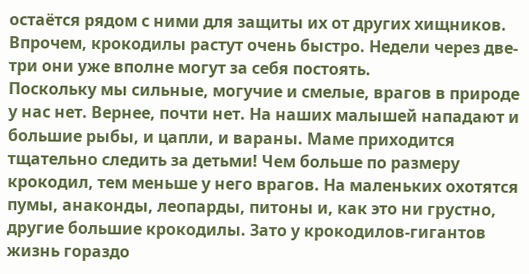остаётся рядом с ними для защиты их от других хищников. Впрочем, крокодилы растут очень быстро. Недели через две-три они уже вполне могут за себя постоять.
Поскольку мы сильные, могучие и смелые, врагов в природе у нас нет. Вернее, почти нет. На наших малышей нападают и большие рыбы, и цапли, и вараны. Маме приходится тщательно следить за детьми! Чем больше по размеру крокодил, тем меньше у него врагов. На маленьких охотятся пумы, анаконды, леопарды, питоны и, как это ни грустно, другие большие крокодилы. Зато у крокодилов-гигантов жизнь гораздо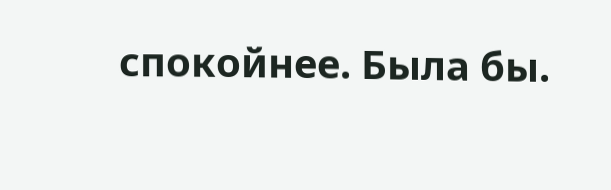спокойнее. Была бы.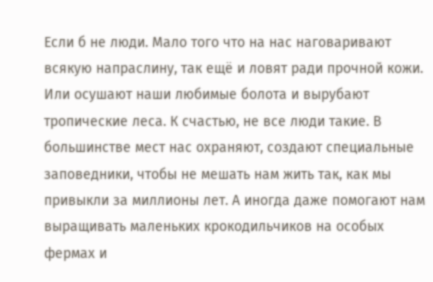Если б не люди. Мало того что на нас наговаривают всякую напраслину, так ещё и ловят ради прочной кожи. Или осушают наши любимые болота и вырубают тропические леса. К счастью, не все люди такие. В большинстве мест нас охраняют, создают специальные заповедники, чтобы не мешать нам жить так, как мы привыкли за миллионы лет. А иногда даже помогают нам выращивать маленьких крокодильчиков на особых фермах и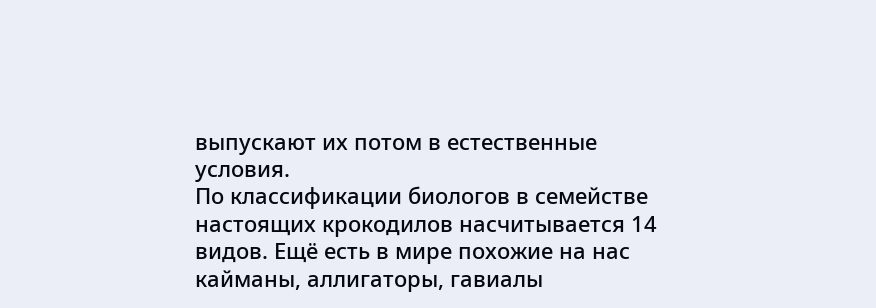выпускают их потом в естественные условия.
По классификации биологов в семействе настоящих крокодилов насчитывается 14 видов. Ещё есть в мире похожие на нас кайманы, аллигаторы, гавиалы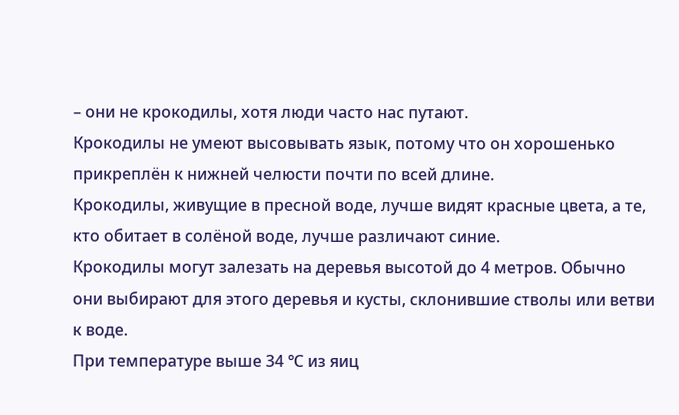– они не крокодилы, хотя люди часто нас путают.
Крокодилы не умеют высовывать язык, потому что он хорошенько прикреплён к нижней челюсти почти по всей длине.
Крокодилы, живущие в пресной воде, лучше видят красные цвета, а те, кто обитает в солёной воде, лучше различают синие.
Крокодилы могут залезать на деревья высотой до 4 метров. Обычно они выбирают для этого деревья и кусты, склонившие стволы или ветви к воде.
При температуре выше 34 ℃ из яиц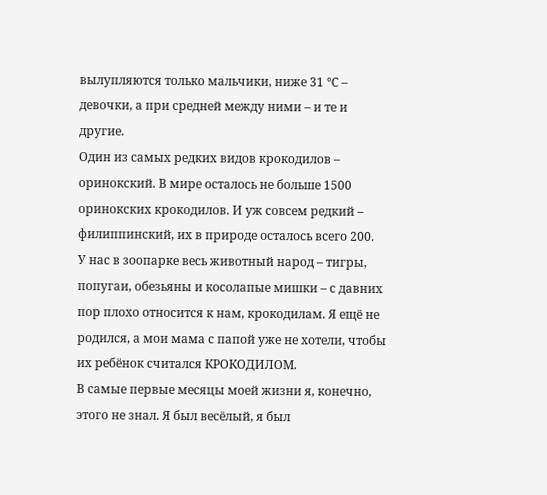вылупляются только мальчики, ниже 31 ℃ – девочки, а при средней между ними – и те и другие.
Один из самых редких видов крокодилов – оринокский. В мире осталось не больше 1500 оринокских крокодилов. И уж совсем редкий – филиппинский, их в природе осталось всего 200.
У нас в зоопарке весь животный народ – тигры, попугаи, обезьяны и косолапые мишки – с давних пор плохо относится к нам, крокодилам. Я ещё не родился, а мои мама с папой уже не хотели, чтобы их ребёнок считался КРОКОДИЛОМ.
В самые первые месяцы моей жизни я, конечно, этого не знал. Я был весёлый, я был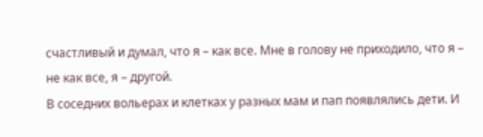счастливый и думал, что я – как все. Мне в голову не приходило, что я – не как все, я – другой.
В соседних вольерах и клетках у разных мам и пап появлялись дети. И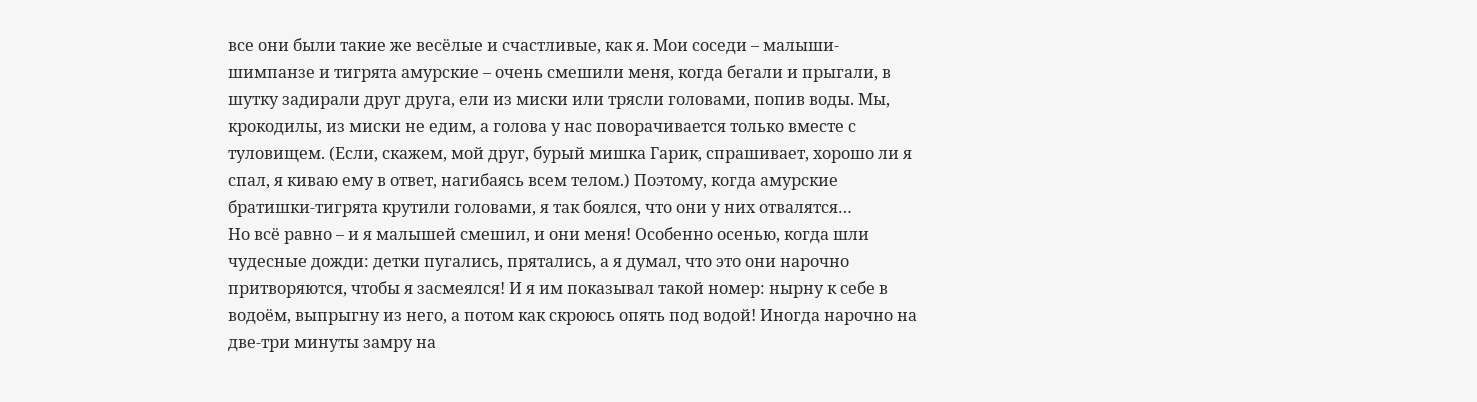все они были такие же весёлые и счастливые, как я. Мои соседи – малыши-шимпанзе и тигрята амурские – очень смешили меня, когда бегали и прыгали, в шутку задирали друг друга, ели из миски или трясли головами, попив воды. Мы, крокодилы, из миски не едим, а голова у нас поворачивается только вместе с туловищем. (Если, скажем, мой друг, бурый мишка Гарик, спрашивает, хорошо ли я спал, я киваю ему в ответ, нагибаясь всем телом.) Поэтому, когда амурские братишки-тигрята крутили головами, я так боялся, что они у них отвалятся…
Но всё равно – и я малышей смешил, и они меня! Особенно осенью, когда шли чудесные дожди: детки пугались, прятались, а я думал, что это они нарочно притворяются, чтобы я засмеялся! И я им показывал такой номер: нырну к себе в водоём, выпрыгну из него, а потом как скроюсь опять под водой! Иногда нарочно на две-три минуты замру на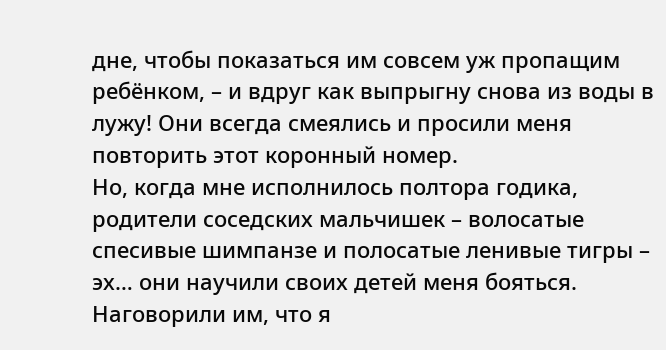дне, чтобы показаться им совсем уж пропащим ребёнком, – и вдруг как выпрыгну снова из воды в лужу! Они всегда смеялись и просили меня повторить этот коронный номер.
Но, когда мне исполнилось полтора годика, родители соседских мальчишек – волосатые спесивые шимпанзе и полосатые ленивые тигры – эх… они научили своих детей меня бояться. Наговорили им, что я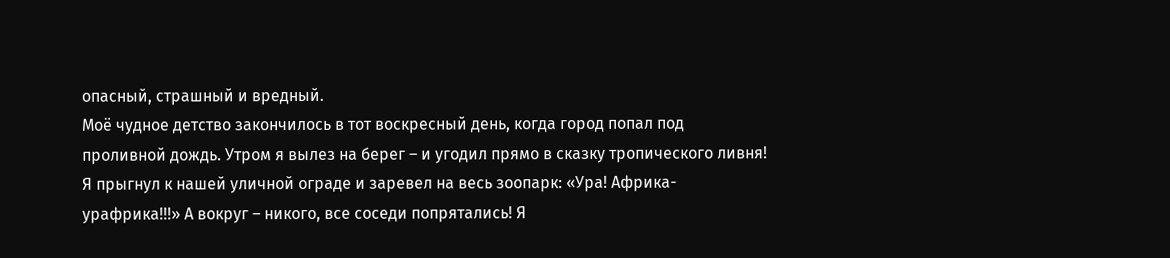опасный, страшный и вредный.
Моё чудное детство закончилось в тот воскресный день, когда город попал под проливной дождь. Утром я вылез на берег – и угодил прямо в сказку тропического ливня! Я прыгнул к нашей уличной ограде и заревел на весь зоопарк: «Ура! Африка-урафрика!!!» А вокруг – никого, все соседи попрятались! Я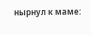нырнул к маме: